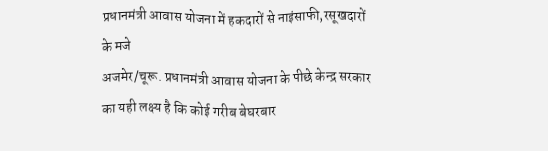प्रधानमंत्री आवास योजना में हकदारों से नाइंसाफी,रसूखदारों के मजे
अजमेर/चूरू. प्रधानमंत्री आवास योजना के पीछे केन्द्र सरकार का यही लक्ष्य है कि कोई गरीब बेघरबार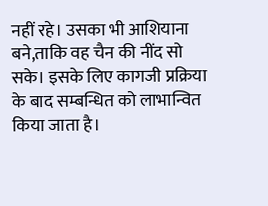नहीं रहे। उसका भी आशियाना बने,ताकि वह चैन की नींद सो सके। इसके लिए कागजी प्रक्रिया के बाद सम्बन्धित को लाभान्वित किया जाता है।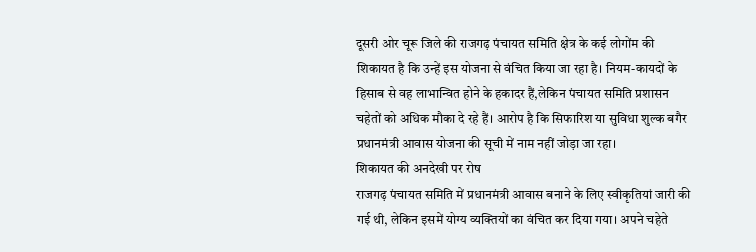दूसरी ओर चूरू जिले की राजगढ़ पंचायत समिति क्षेत्र के कई लोगोंम की शिकायत है कि उन्हें इस योजना से वंचित किया जा रहा है। नियम-कायदों के हिसाब से वह लाभान्वित होने के हकादर हैं,लेकिन पंचायत समिति प्रशासन चहेतों को अधिक मौका दे रहे हैं। आरोप है कि सिफारिश या सुविधा शुल्क बगैर प्रधानमंत्री आवास योजना की सूची में नाम नहीं जोड़ा जा रहा।
शिकायत की अनदेखी पर रोष
राजगढ़ पंचायत समिति में प्रधानमंत्री आवास बनाने के लिए स्वीकृतियां जारी की गई थी, लेकिन इसमें योग्य व्यक्तियों का वंचित कर दिया गया। अपने चहेते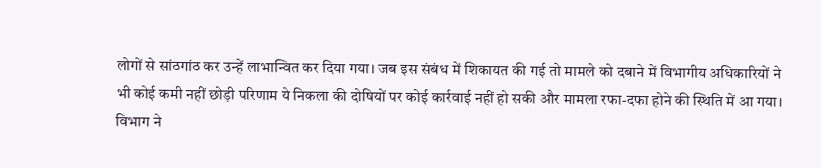लोगों से सांठगांठ कर उन्हें लाभान्वित कर दिया गया। जब इस संबंध में शिकायत की गई तो मामले को दबाने में विभागीय अधिकारियों ने भी कोई कमी नहीं छोड़ी परिणाम ये निकला की दोषियों पर कोई कार्रवाई नहीं हो सकी और मामला रफा-दफा होने की स्थिति में आ गया।
विभाग ने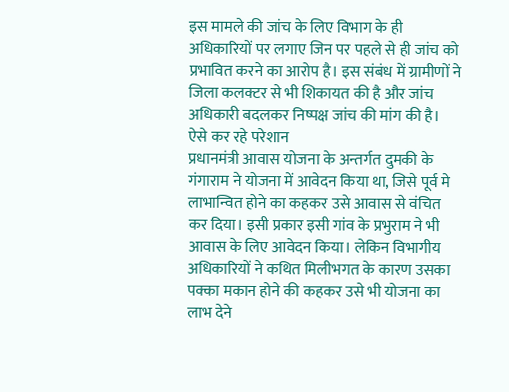इस मामले की जांच के लिए विभाग के ही अधिकारियों पर लगाए जिन पर पहले से ही जांच को प्रभावित करने का आरोप है। इस संबंध में ग्रामीणों ने जिला कलक्टर से भी शिकायत की है और जांच अधिकारी बदलकर निष्पक्ष जांच की मांग की है।
ऐसे कर रहे परेशान
प्रधानमंत्री आवास योजना के अन्तर्गत दुमकी के गंगाराम ने योजना में आवेदन किया था, जिसे पूर्व मे लाभान्वित होने का कहकर उसे आवास से वंचित कर दिया। इसी प्रकार इसी गांव के प्रभुराम ने भी आवास के लिए आवेदन किया। लेकिन विभागीय अधिकारियों ने कथित मिलीभगत के कारण उसका पक्का मकान होने की कहकर उसे भी योजना का लाभ देने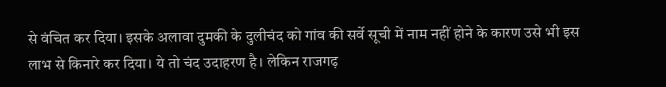से वंचित कर दिया। इसके अलावा दुमकी के दुलीचंद को गांव की सर्वे सूची में नाम नहीं होने के कारण उसे भी इस लाभ से किनारे कर दिया। ये तो चंद उदाहरण है। लेकिन राजगढ़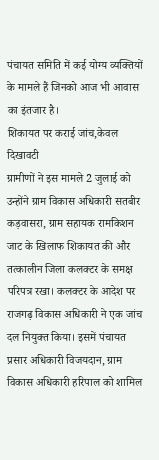पंचायत समिति में कई योग्य व्यक्तियों के मामले हैं जिनको आज भी आवास का इंतजार है।
शिकायत पर कराई जांच,केवल दिखावटी
ग्रामीणों ने इस मामले 2 जुलाई को उन्होंने ग्राम विकास अधिकारी सतबीर कड़वासरा, ग्राम सहायक रामकिशन जाट के खिलाफ शिकायत की और तत्कालीन जिला कलक्टर के समक्ष परिपत्र रखा। कलक्टर के आदेश पर राजगढ़ विकास अधिकारी ने एक जांच दल नियुक्त किया। इसमें पंचायत प्रसार अधिकारी विजयदान, ग्राम विकास अधिकारी हरिपाल को शामिल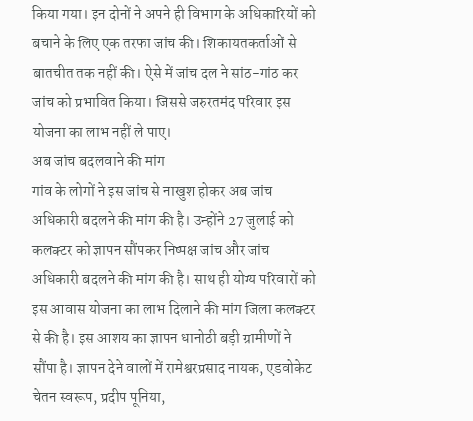किया गया। इन दोनों ने अपने ही विभाग के अधिकारियों को बचाने के लिए एक तरफा जांच की। शिकायतकर्ताओं से बातचीत तक नहीं की। ऐसे में जांच दल ने सांठ-गांठ कर जांच को प्रभावित किया। जिससे जरुरतमंद परिवार इस योजना का लाभ नहीं ले पाए।
अब जांच बदलवाने की मांग
गांव के लोगों ने इस जांच से नाखुश होकर अब जांच अधिकारी बदलने की मांग की है। उन्होंने 27 जुलाई को कलक्टर को ज्ञापन सौंपकर निष्पक्ष जांच और जांच अधिकारी बदलने की मांग की है। साथ ही योग्य परिवारों को इस आवास योजना का लाभ दिलाने की मांग जिला कलक्टर से की है। इस आशय का ज्ञापन धानोठी बड़ी ग्रामीणों ने सौंपा है। ज्ञापन देने वालों में रामेश्वरप्रसाद नायक, एडवोकेट चेतन स्वरूप, प्रदीप पूनिया,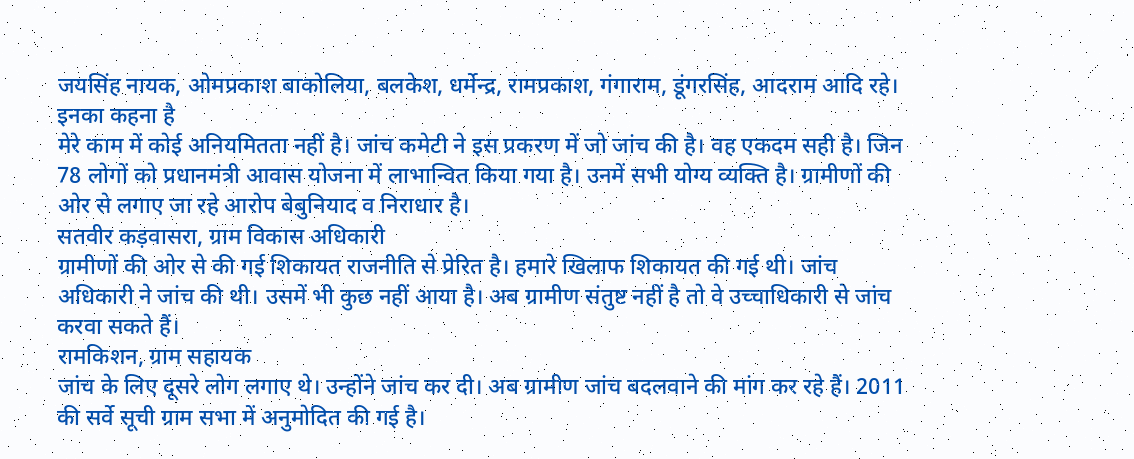जयसिंह नायक, ओमप्रकाश बाकोलिया, बलकेश, धर्मेन्द्र, रामप्रकाश, गंगाराम, डूंगरसिंह, आदराम आदि रहे।
इनका कहना है
मेरे काम में कोई अनियमितता नहीं है। जांच कमेटी ने इस प्रकरण में जो जांच की है। वह एकदम सही है। जिन 78 लोगों को प्रधानमंत्री आवास योजना में लाभान्वित किया गया है। उनमें सभी योग्य व्यक्ति है। ग्रामीणों की ओर से लगाए जा रहे आरोप बेबुनियाद व निराधार है।
सतवीर कड़वासरा, ग्राम विकास अधिकारी
ग्रामीणों की ओर से की गई शिकायत राजनीति से प्रेरित है। हमारे खिलाफ शिकायत की गई थी। जांच अधिकारी ने जांच की थी। उसमें भी कुछ नहीं आया है। अब ग्रामीण संतुष्ट नहीं है तो वे उच्चाधिकारी से जांच करवा सकते हैं।
रामकिशन, ग्राम सहायक
जांच के लिए दूसरे लोग लगाए थे। उन्होंने जांच कर दी। अब ग्रामीण जांच बदलवाने की मांग कर रहे हैं। 2011 की सर्वे सूची ग्राम सभा में अनुमोदित की गई है।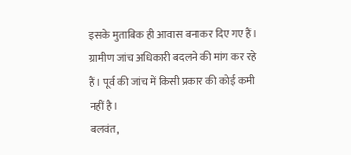इसके मुताबिक ही आवास बनाकर दिए गए हैं। ग्रामीण जांच अधिकारी बदलने की मांग कर रहे हैं। पूर्व की जांच में किसी प्रकार की कोई कमी नहीं है।
बलवंत,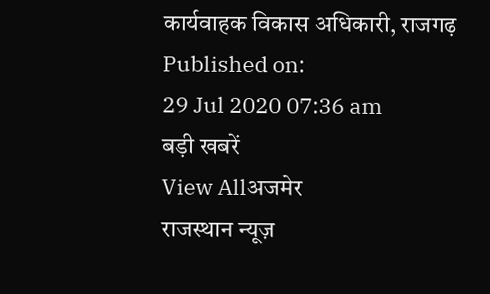कार्यवाहक विकास अधिकारी, राजगढ़
Published on:
29 Jul 2020 07:36 am
बड़ी खबरें
View Allअजमेर
राजस्थान न्यूज़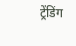ट्रेंडिंग